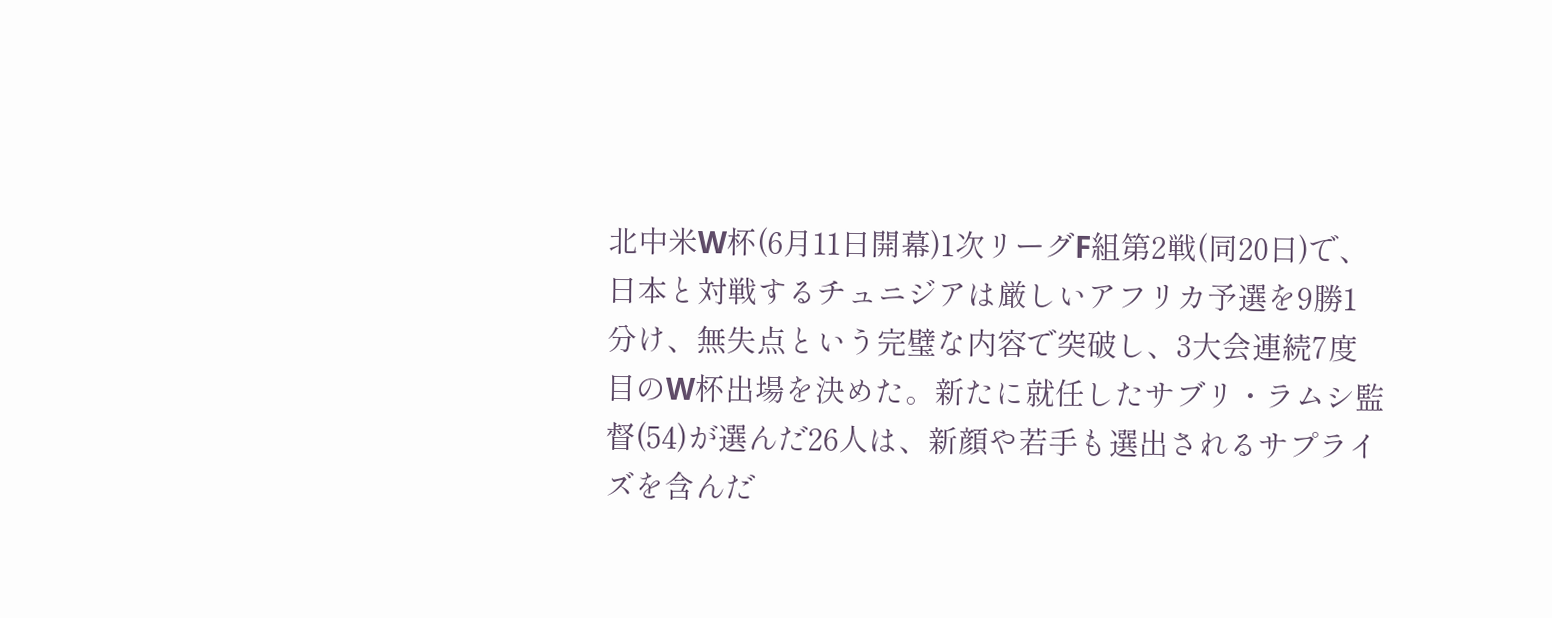北中米W杯(6月11日開幕)1次リーグF組第2戦(同20日)で、日本と対戦するチュニジアは厳しいアフリカ予選を9勝1分け、無失点という完璧な内容で突破し、3大会連続7度目のW杯出場を決めた。新たに就任したサブリ・ラムシ監督(54)が選んだ26人は、新顔や若手も選出されるサプライズを含んだ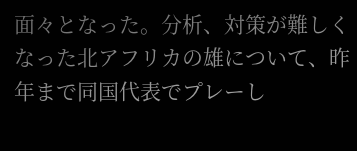面々となった。分析、対策が難しくなった北アフリカの雄について、昨年まで同国代表でプレーし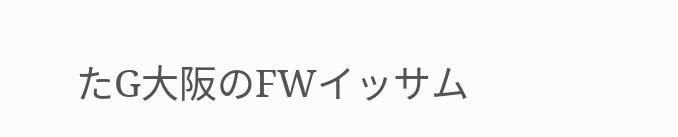たG大阪のFWイッサム